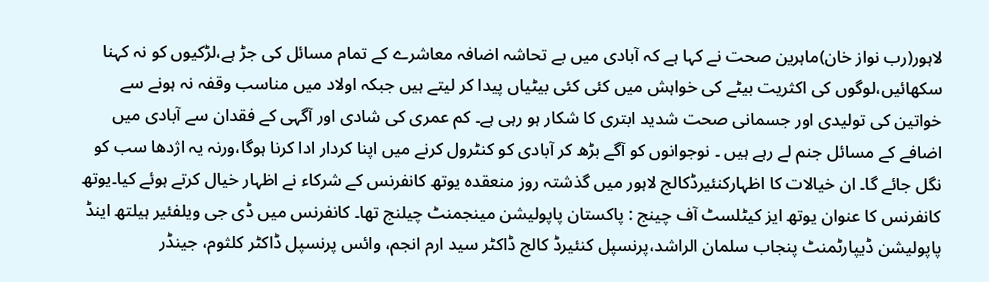لاہور(رب نواز خان)ماہرین صحت نے کہا ہے کہ آبادی میں بے تحاشہ اضافہ معاشرے کے تمام مسائل کی جڑ ہے،لڑکیوں کو نہ کہنا سکھائیں،لوگوں کی اکثریت بیٹے کی خواہش میں کئی کئی بیٹیاں پیدا کر لیتے ہیں جبکہ اولاد میں مناسب وقفہ نہ ہونے سے خواتین کی تولیدی اور جسمانی صحت شدید ابتری کا شکار ہو رہی ہے۔ کم عمری کی شادی اور آگہی کے فقدان سے آبادی میں اضافے کے مسائل جنم لے رہے ہیں ۔ نوجوانوں کو آگے بڑھ کر آبادی کو کنٹرول کرنے میں اپنا کردار ادا کرنا ہوگا،ورنہ یہ اژدھا سب کو نگل جائے گا۔ ان خیالات کا اظہارکنئیرڈکالج لاہور میں گذشتہ روز منعقدہ یوتھ کانفرنس کے شرکاء نے اظہار خیال کرتے ہوئے کیا۔یوتھ کانفرنس کا عنوان یوتھ ایز کیٹلسٹ آف چینج : پاکستان پاپولیشن مینجمنٹ چیلنج تھا۔ کانفرنس میں ڈی جی ویلفئیر ہیلتھ اینڈ پاپولیشن ڈیپارٹمنٹ پنجاب سلمان الراشد،پرنسپل کنئیرڈ کالج ڈاکٹر سید ارم انجم، وائس پرنسپل ڈاکٹر کلثوم، جینڈر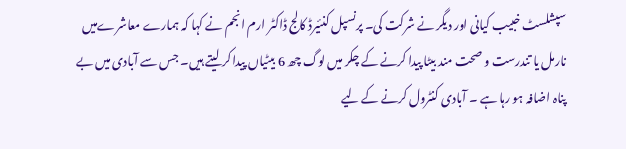سپشلسٹ خبیب کیانی اور دیگر نے شرکت کی۔ پرنسپل کنئیرڈ کالج ڈاکٹر ارم انجم نے کہا کہ ہمارے معاشرےمیں نارمل یا تندرست و صحت مند بیٹا پیدا کرنے کے چکر میں لوگ چھ 6 بیٹیاں پیدا کر لیتے ہیں۔ جس سے آبادی میں بے پناہ اضافہ ہو رہا ہے ۔ آبادی کنٹرول کرنے کے لیے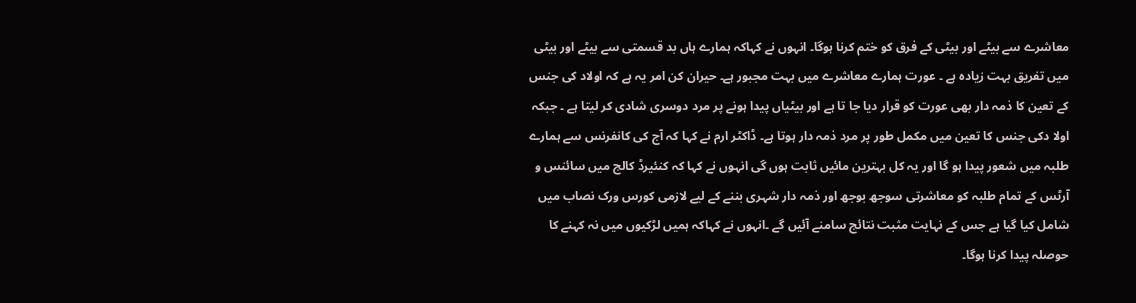معاشرے سے بیٹے اور بیٹی کے فرق کو ختم کرنا ہوگا۔ انہوں نے کہاکہ ہمارے ہاں بد قسمتی سے بیٹے اور بیٹی میں تفریق بہت زیادہ ہے ۔ عورت ہمارے معاشرے میں بہت مجبور ہے۔ حیران کن امر یہ ہے کہ اولاد کی جنس کے تعین کا ذمہ دار بھی عورت کو قرار دیا جا تا ہے اور بیٹیاں پیدا ہونے پر مرد دوسری شادی کر لیتا ہے ۔ جبکہ اولا دکی جنس کا تعین میں مکمل طور پر مرد ذمہ دار ہوتا ہے۔ ڈاکٹر ارم نے کہا کہ آج کی کانفرنس سے ہمارے طلبہ میں شعور پیدا ہو گا اور یہ کل بہترین مائیں ثابت ہوں گی انہوں نے کہا کہ کنئیرڈ کالج میں سائنس و آرٹس کے تمام طلبہ کو معاشرتی سوجھ بوجھ اور ذمہ دار شہری بننے کے لیے لازمی کورس ورک نصاب میں شامل کیا گیا ہے جس کے نہایت مثبت نتائج سامنے آئیں گے ۔انہوں نے کہاکہ ہمیں لڑکیوں میں نہ کہنے کا حوصلہ پیدا کرنا ہوگا۔